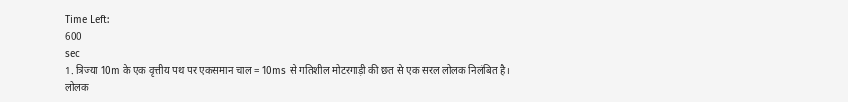Time Left:
600
sec
1. त्रिज्या 10m के एक वृत्तीय पथ पर एकसमान चाल = 10ms से गतिशील मोटरगाड़ी की छत से एक सरल लोलक निलंबित है। लोलक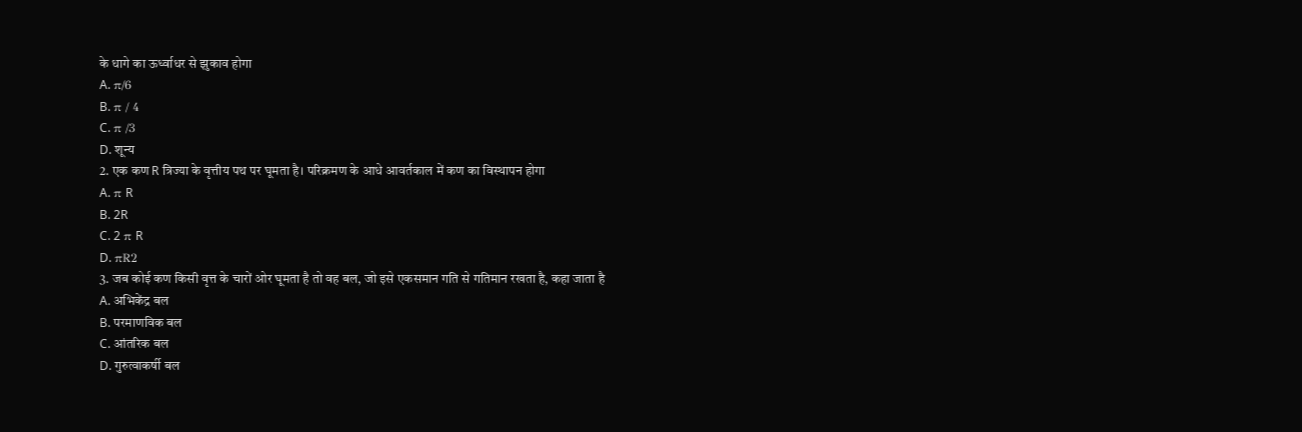के धागे का ऊर्ध्वाधर से झुकाव होगा
A. π/6
B. π / 4
C. π /3
D. शून्य
2. एक कण R त्रिज्या के वृत्तीय पथ पर घूमता है। परिक्रमण के आधे आवर्तकाल में कण का विस्थापन होगा
A. π R
B. 2R
C. 2 π R
D. πR2
3. जब कोई कण किसी वृत्त के चारों ओर घूमता है तो वह बल, जो इसे एकसमान गति से गतिमान रखता है, कहा जाता है
A. अभिकेंद्र बल
B. परमाणविक बल
C. आंतरिक बल
D. गुरुत्वाकर्षी बल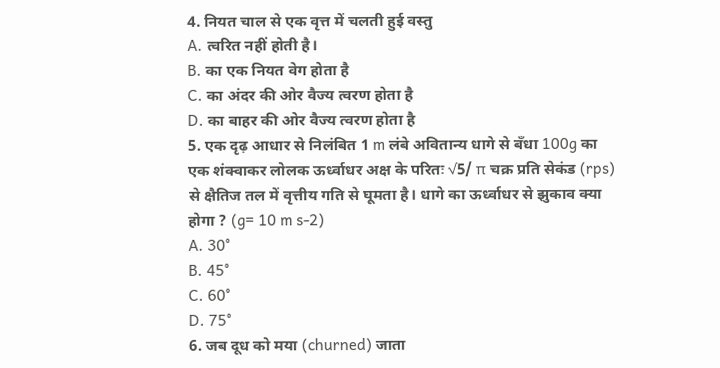4. नियत चाल से एक वृत्त में चलती हुई वस्तु
A. त्वरित नहीं होती है।
B. का एक नियत वेग होता है
C. का अंदर की ओर वैज्य त्वरण होता है
D. का बाहर की ओर वैज्य त्वरण होता है
5. एक दृढ़ आधार से निलंबित 1 m लंबे अवितान्य धागे से बँधा 100g का एक शंक्वाकर लोलक ऊर्ध्वाधर अक्ष के परितः √5/ π चक्र प्रति सेकंड (rps) से क्षैतिज तल में वृत्तीय गति से घूमता है। धागे का ऊर्ध्वाधर से झुकाव क्या होगा ? (g= 10 m s-2)
A. 30°
B. 45°
C. 60°
D. 75°
6. जब दूध को मया (churned) जाता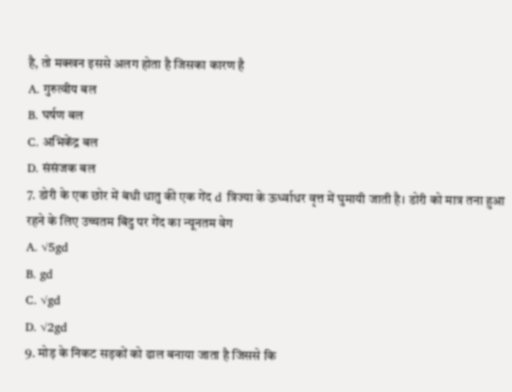है, तो मक्खन इससे अलग होता है जिसका कारण है
A. गुरुत्वीय बल
B. घर्षण बल
C. अभिकेंद्र बल
D. संसंजक बल
7. डोरी के एक छोर में बंधी धातु की एक गेंद d त्रिज्या के ऊर्ध्वाधर वृत्त में घुमायी जाती है। डोरी को मात्र तना हुआ रहने के लिए उच्चतम बिंदु पर गेंद का न्यूनतम वेग
A. √5gd
B. gd
C. √gd
D. √2gd
9. मोड़ के निकट सड़कों को ढाल बनाया जाता है जिससे कि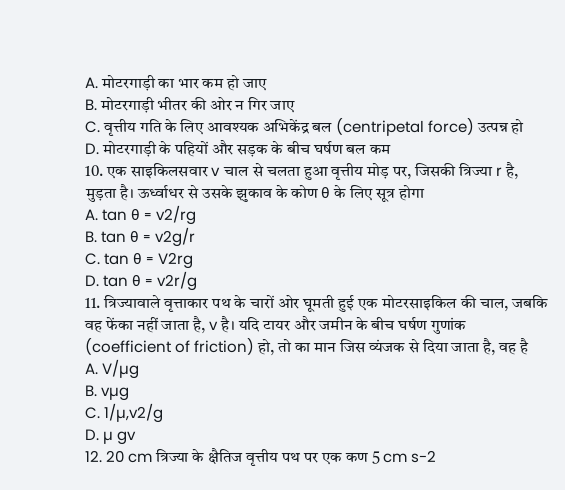A. मोटरगाड़ी का भार कम हो जाए
B. मोटरगाड़ी भीतर की ओर न गिर जाए
C. वृत्तीय गति के लिए आवश्यक अभिकेंद्र बल (centripetal force) उत्पन्न हो
D. मोटरगाड़ी के पहियों और सड़क के बीच घर्षण बल कम
10. एक साइकिलसवार v चाल से चलता हुआ वृत्तीय मोड़ पर, जिसकी त्रिज्या r है, मुड़ता है। ऊर्ध्वाधर से उसके झुकाव के कोण θ के लिए सूत्र होगा
A. tan θ = v2/rg
B. tan θ = v2g/r
C. tan θ = V2rg
D. tan θ = v2r/g
11. त्रिज्यावाले वृत्ताकार पथ के चारों ओर घूमती हुई एक मोटरसाइकिल की चाल, जबकि वह फेंका नहीं जाता है, v है। यदि टायर और जमीन के बीच घर्षण गुणांक (coefficient of friction) हो, तो का मान जिस व्यंजक से दिया जाता है, वह है
A. V/µg
B. vµg
C. 1/µ,v2/g
D. µ gv
12. 20 cm त्रिज्या के क्षैतिज वृत्तीय पथ पर एक कण 5 cm s-2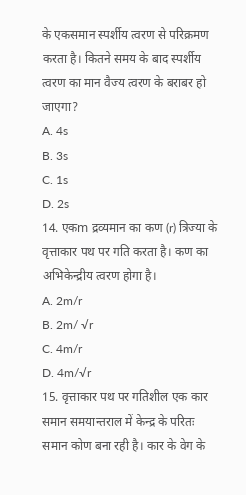के एकसमान स्पर्शीय त्वरण से परिक्रमण करता है। कितने समय के बाद स्पर्शीय त्वरण का मान वैज्य त्वरण के बराबर हो जाएगा?
A. 4s
B. 3s
C. 1s
D. 2s
14. एकm द्रव्यमान का कण (r) त्रिज्या के वृत्ताकार पथ पर गति करता है। कण का अभिकेन्द्रीय त्वरण होगा है।
A. 2m/r
B. 2m/ √r
C. 4m/r
D. 4m/√r
15. वृत्ताकार पथ पर गतिशील एक कार समान समयान्तराल में केन्द्र के परितः समान कोण बना रही है। कार के वेग के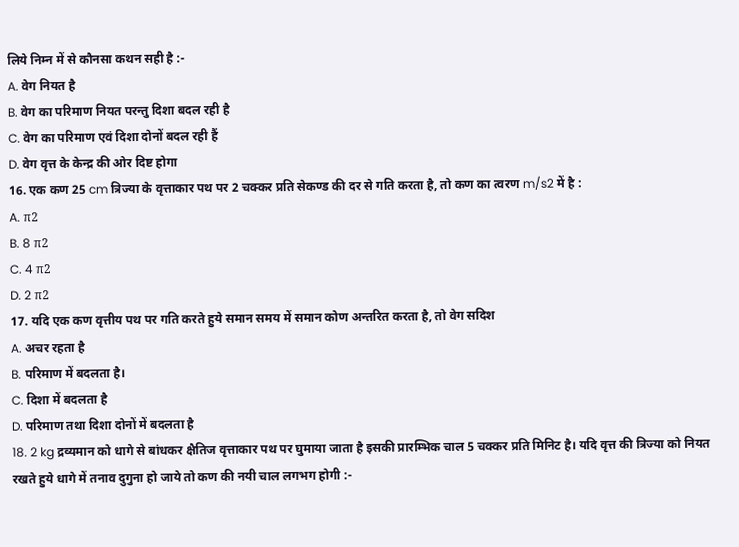लिये निम्न में से कौनसा कथन सही है :-
A. वेग नियत है
B. वेग का परिमाण नियत परन्तु दिशा बदल रही है
C. वेग का परिमाण एवं दिशा दोनों बदल रही हैं
D. वेग वृत्त के केन्द्र की ओर दिष्ट होगा
16. एक कण 25 cm त्रिज्या के वृत्ताकार पथ पर 2 चक्कर प्रति सेकण्ड की दर से गति करता है, तो कण का त्वरण m/s2 में है :
A. π2
B. 8 π2
C. 4 π2
D. 2 π2
17. यदि एक कण वृत्तीय पथ पर गति करते हुये समान समय में समान कोण अन्तरित करता है, तो वेग सदिश
A. अचर रहता है
B. परिमाण में बदलता है।
C. दिशा में बदलता है
D. परिमाण तथा दिशा दोनों में बदलता है
18. 2 kg द्रव्यमान को धागे से बांधकर क्षैतिज वृत्ताकार पथ पर घुमाया जाता है इसकी प्रारम्भिक चाल 5 चक्कर प्रति मिनिट है। यदि वृत्त की त्रिज्या को नियत रखते हुये धागे में तनाव दुगुना हो जाये तो कण की नयी चाल लगभग होगी :-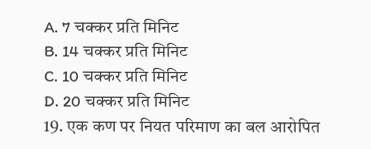A. 7 चक्कर प्रति मिनिट
B. 14 चक्कर प्रति मिनिट
C. 10 चक्कर प्रति मिनिट
D. 20 चक्कर प्रति मिनिट
19. एक कण पर नियत परिमाण का बल आरोपित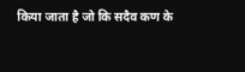किया जाता है जो कि सदैव कण के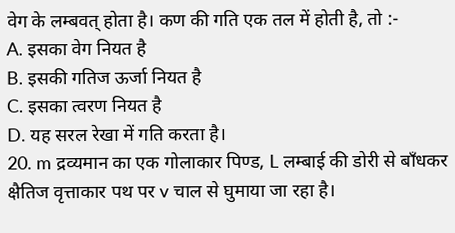वेग के लम्बवत् होता है। कण की गति एक तल में होती है, तो :-
A. इसका वेग नियत है
B. इसकी गतिज ऊर्जा नियत है
C. इसका त्वरण नियत है
D. यह सरल रेखा में गति करता है।
20. m द्रव्यमान का एक गोलाकार पिण्ड, L लम्बाई की डोरी से बाँधकर क्षैतिज वृत्ताकार पथ पर v चाल से घुमाया जा रहा है।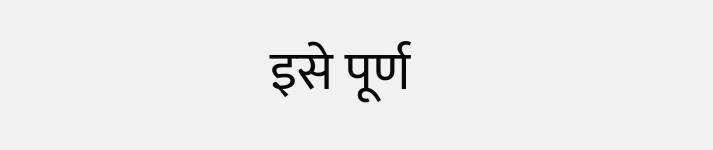इसे पूर्ण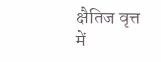क्षैतिज वृत्त में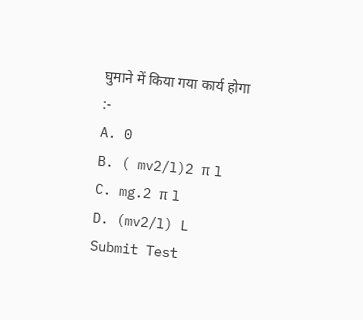घुमाने में किया गया कार्य होगा :-
A. 0
B. ( mv2/l)2 π l
C. mg.2 π l
D. (mv2/l) L
Submit Test